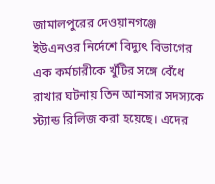জামালপুরের দেওয়ানগঞ্জে ইউএনওর নির্দেশে বিদ্যুৎ বিভাগের এক কর্মচারীকে খুঁটির সঙ্গে বেঁধে রাখার ঘটনায় তিন আনসার সদস্যকে স্ট্যান্ড রিলিজ করা হয়েছে। এদের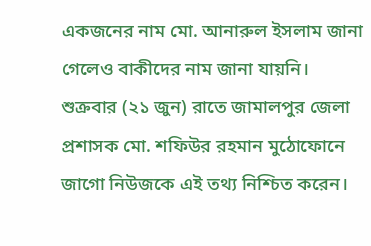একজনের নাম মো. আনারুল ইসলাম জানা গেলেও বাকীদের নাম জানা যায়নি।
শুক্রবার (২১ জুন) রাতে জামালপুর জেলা প্রশাসক মো. শফিউর রহমান মুঠোফোনে জাগো নিউজকে এই তথ্য নিশ্চিত করেন।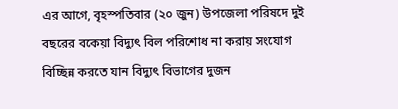এর আগে, বৃহস্পতিবার (২০ জুন) উপজেলা পরিষদে দুই বছরের বকেয়া বিদ্যুৎ বিল পরিশোধ না করায় সংযোগ বিচ্ছিন্ন করতে যান বিদ্যুৎ বিভাগের দুজন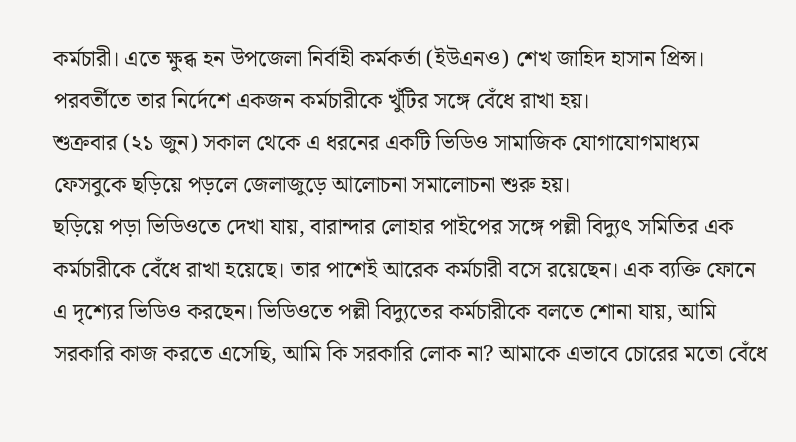কর্মচারী। এতে ক্ষুব্ধ হন উপজেলা নির্বাহী কর্মকর্তা (ইউএনও) শেখ জাহিদ হাসান প্রিন্স। পরবর্তীতে তার নির্দেশে একজন কর্মচারীকে খুঁটির সঙ্গে বেঁধে রাখা হয়।
শুক্রবার (২১ জুন) সকাল থেকে এ ধরনের একটি ভিডিও সামাজিক যোগাযোগমাধ্যম ফেসবুকে ছড়িয়ে পড়লে জেলাজুড়ে আলোচনা সমালোচনা শুরু হয়।
ছড়িয়ে পড়া ভিডিওতে দেখা যায়, বারান্দার লোহার পাইপের সঙ্গে পল্লী বিদ্যুৎ সমিতির এক কর্মচারীকে বেঁধে রাখা হয়েছে। তার পাশেই আরেক কর্মচারী বসে রয়েছেন। এক ব্যক্তি ফোনে এ দৃশ্যের ভিডিও করছেন। ভিডিওতে পল্লী বিদ্যুতের কর্মচারীকে বলতে শোনা যায়, আমি সরকারি কাজ করতে এসেছি, আমি কি সরকারি লোক না? আমাকে এভাবে চোরের মতো বেঁধে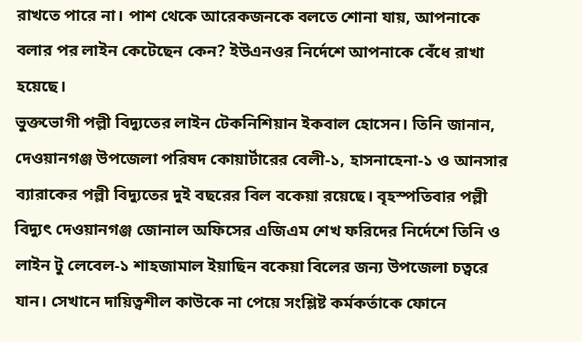রাখতে পারে না। পাশ থেকে আরেকজনকে বলতে শোনা যায়, আপনাকে বলার পর লাইন কেটেছেন কেন? ইউএনওর নির্দেশে আপনাকে বেঁধে রাখা হয়েছে।
ভুক্তভোগী পল্লী বিদ্যুতের লাইন টেকনিশিয়ান ইকবাল হোসেন। তিনি জানান, দেওয়ানগঞ্জ উপজেলা পরিষদ কোয়ার্টারের বেলী-১, হাসনাহেনা-১ ও আনসার ব্যারাকের পল্লী বিদ্যুতের দুই বছরের বিল বকেয়া রয়েছে। বৃহস্পতিবার পল্লী বিদ্যুৎ দেওয়ানগঞ্জ জোনাল অফিসের এজিএম শেখ ফরিদের নির্দেশে তিনি ও লাইন টু লেবেল-১ শাহজামাল ইয়াছিন বকেয়া বিলের জন্য উপজেলা চত্বরে যান। সেখানে দায়িত্বশীল কাউকে না পেয়ে সংশ্লিষ্ট কর্মকর্তাকে ফোনে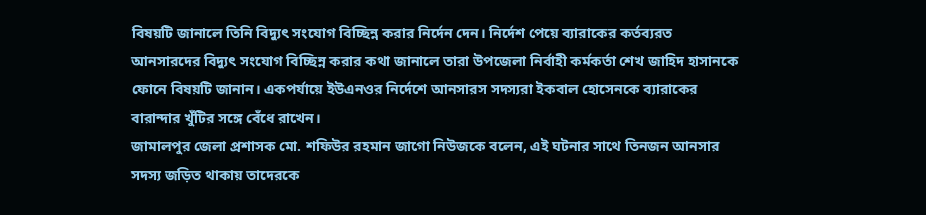বিষয়টি জানালে তিনি বিদ্যুৎ সংযোগ বিচ্ছিন্ন করার নির্দেন দেন। নির্দেশ পেয়ে ব্যারাকের কর্তব্যরত আনসারদের বিদ্যুৎ সংযোগ বিচ্ছিন্ন করার কথা জানালে তারা উপজেলা নির্বাহী কর্মকর্তা শেখ জাহিদ হাসানকে ফোনে বিষয়টি জানান। একপর্যায়ে ইউএনওর নির্দেশে আনসারস সদস্যরা ইকবাল হোসেনকে ব্যারাকের বারান্দার খুঁটির সঙ্গে বেঁধে রাখেন।
জামালপুর জেলা প্রশাসক মো. শফিউর রহমান জাগো নিউজকে বলেন, এই ঘটনার সাথে তিনজন আনসার সদস্য জড়িত থাকায় তাদেরকে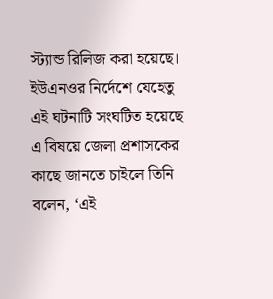স্ট্যান্ড রিলিজ করা হয়েছে। ইউএনওর নির্দেশে যেহেতু এই ঘটনাটি সংঘটিত হয়েছে এ বিষয়ে জেলা প্রশাসকের কাছে জানতে চাইলে তিনি বলেন, ‘এই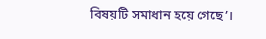বিষয়টি সমাধান হয়ে গেছে’।